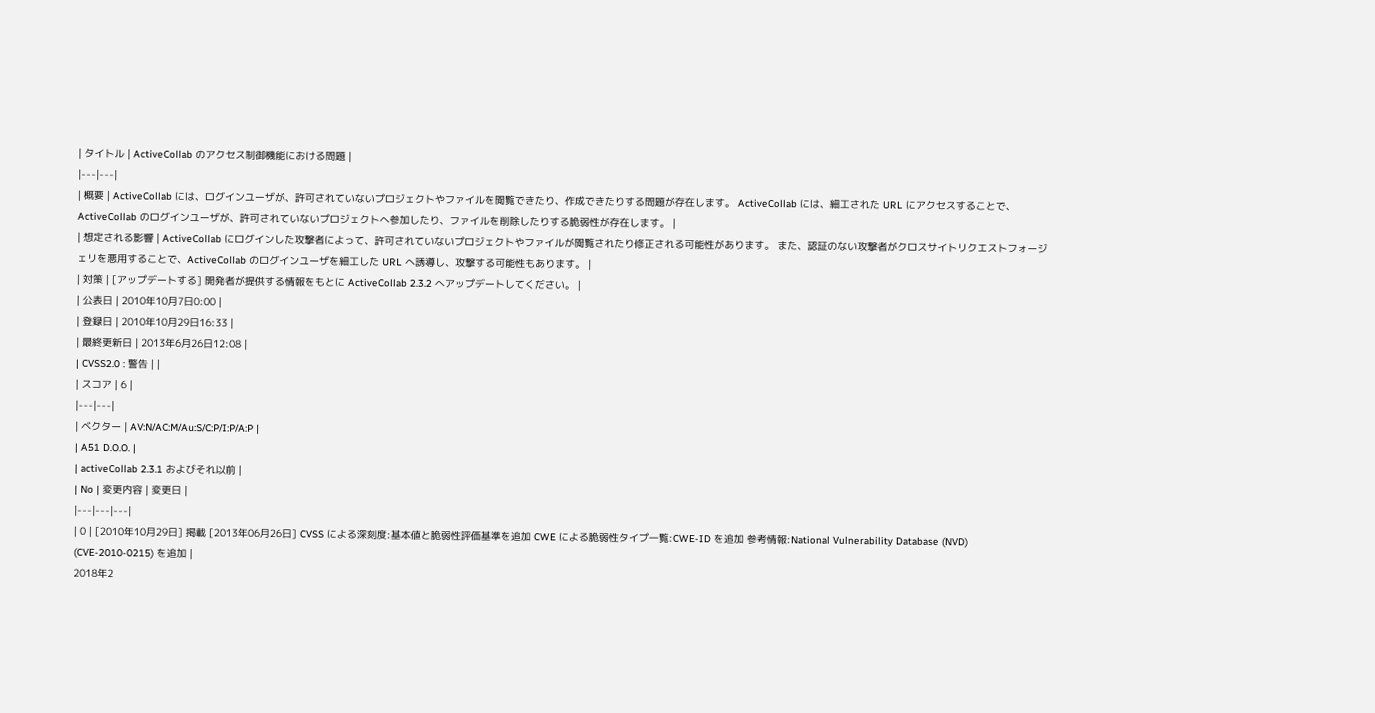| タイトル | ActiveCollab のアクセス制御機能における問題 |
|---|---|
| 概要 | ActiveCollab には、ログインユーザが、許可されていないプロジェクトやファイルを閲覧できたり、作成できたりする問題が存在します。 ActiveCollab には、細工された URL にアクセスすることで、ActiveCollab のログインユーザが、許可されていないプロジェクトへ参加したり、ファイルを削除したりする脆弱性が存在します。 |
| 想定される影響 | ActiveCollab にログインした攻撃者によって、許可されていないプロジェクトやファイルが閲覧されたり修正される可能性があります。 また、認証のない攻撃者がクロスサイトリクエストフォージェリを悪用することで、ActiveCollab のログインユーザを細工した URL へ誘導し、攻撃する可能性もあります。 |
| 対策 | [アップデートする] 開発者が提供する情報をもとに ActiveCollab 2.3.2 へアップデートしてください。 |
| 公表日 | 2010年10月7日0:00 |
| 登録日 | 2010年10月29日16:33 |
| 最終更新日 | 2013年6月26日12:08 |
| CVSS2.0 : 警告 | |
| スコア | 6 |
|---|---|
| ベクター | AV:N/AC:M/Au:S/C:P/I:P/A:P |
| A51 D.O.O. |
| activeCollab 2.3.1 およびそれ以前 |
| No | 変更内容 | 変更日 |
|---|---|---|
| 0 | [2010年10月29日] 掲載 [2013年06月26日] CVSS による深刻度:基本値と脆弱性評価基準を追加 CWE による脆弱性タイプ一覧:CWE-ID を追加 参考情報:National Vulnerability Database (NVD) (CVE-2010-0215) を追加 |
2018年2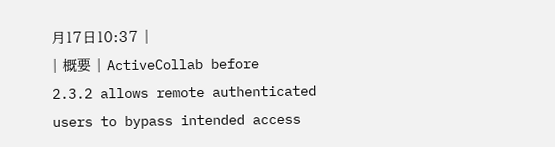月17日10:37 |
| 概要 | ActiveCollab before 2.3.2 allows remote authenticated users to bypass intended access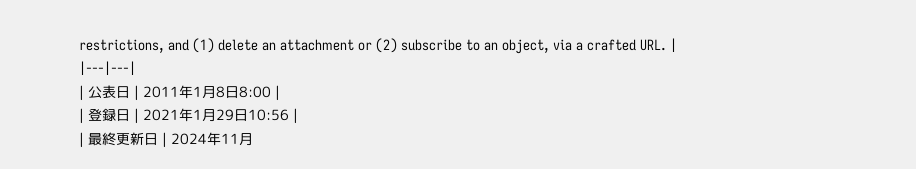restrictions, and (1) delete an attachment or (2) subscribe to an object, via a crafted URL. |
|---|---|
| 公表日 | 2011年1月8日8:00 |
| 登録日 | 2021年1月29日10:56 |
| 最終更新日 | 2024年11月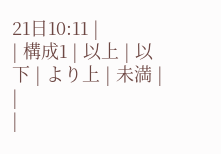21日10:11 |
| 構成1 | 以上 | 以下 | より上 | 未満 | |
|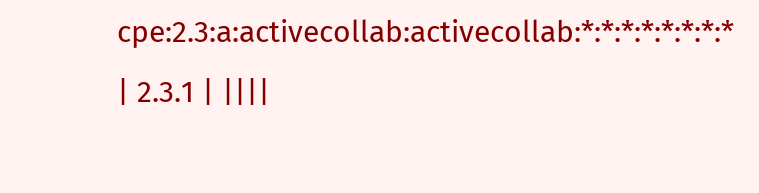cpe:2.3:a:activecollab:activecollab:*:*:*:*:*:*:*:* | 2.3.1 | ||||